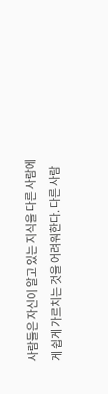사람들은 자신이 알고 있는 지식을 다른 사람에게 쉽게 가르치는 것을 어려워한다. 다른 사람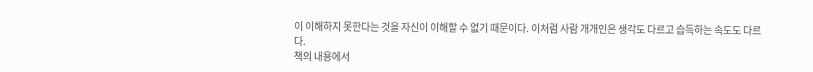이 이해하지 못한다는 것을 자신이 이해할 수 없기 때문이다. 이처럼 사람 개개인은 생각도 다르고 습득하는 속도도 다르다.
책의 내용에서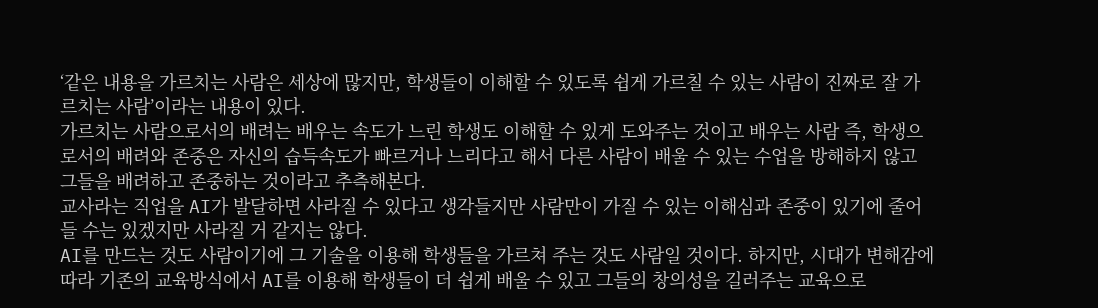‘같은 내용을 가르치는 사람은 세상에 많지만, 학생들이 이해할 수 있도록 쉽게 가르칠 수 있는 사람이 진짜로 잘 가르치는 사람’이라는 내용이 있다.
가르치는 사람으로서의 배려는 배우는 속도가 느린 학생도 이해할 수 있게 도와주는 것이고 배우는 사람 즉, 학생으로서의 배려와 존중은 자신의 습득속도가 빠르거나 느리다고 해서 다른 사람이 배울 수 있는 수업을 방해하지 않고 그들을 배려하고 존중하는 것이라고 추측해본다.
교사라는 직업을 AI가 발달하면 사라질 수 있다고 생각들지만 사람만이 가질 수 있는 이해심과 존중이 있기에 줄어들 수는 있겠지만 사라질 거 같지는 않다.
AI를 만드는 것도 사람이기에 그 기술을 이용해 학생들을 가르쳐 주는 것도 사람일 것이다. 하지만, 시대가 변해감에 따라 기존의 교육방식에서 AI를 이용해 학생들이 더 쉽게 배울 수 있고 그들의 창의성을 길러주는 교육으로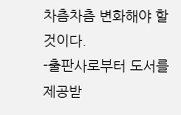차츰차츰 변화해야 할 것이다.
-출판사로부터 도서를 제공받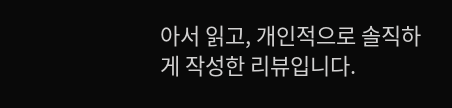아서 읽고, 개인적으로 솔직하게 작성한 리뷰입니다.